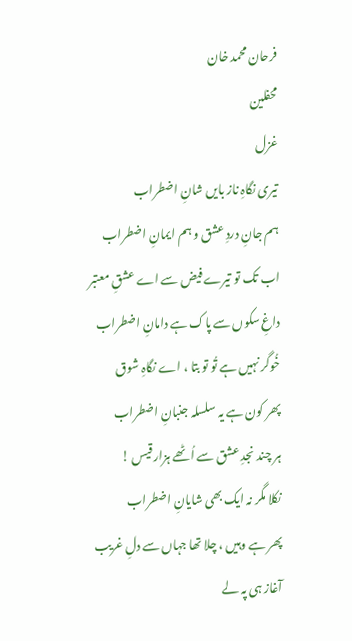فرحان محمد خان
محفلین
غزل
تیری نگاہِ ناز بایں شانِ اضطراب
ہم جانِ دردِ عشق و ہم ایمانِ اضطراب
اب تک تو تیرے فیض سے اے عشقِ معتبر
داغِ سکوں سے پاک ہے دامانِ اضطراب
خُوگر نہیں ہے تُو تو بتا ، اے نگاہِ شوق
پھر کون ہے یہ سلسلہ جنبانِ اضطراب
ہر چند نجدِ عشق سے اُٹھے ہزار قیس !
نکلا مگر نہ ایک بھی شایانِ اضطراب
پھر ہے وہیں ، چلا تھا جہاں سے دلِ غریب
آغاز ہی پہ لے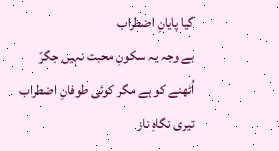گیا پایانِ اضطراب
بے وجہ یہ سکونِ محبت نہیں جگرّ
اُٹھنے کو ہے مگر کوئی طوفانِ اضطراب
تیری نگاہِ ناز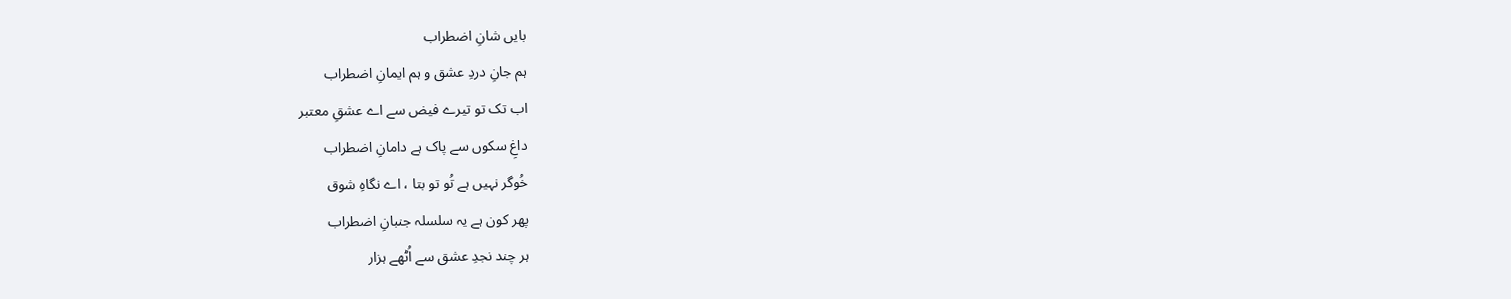بایں شانِ اضطراب
ہم جانِ دردِ عشق و ہم ایمانِ اضطراب
اب تک تو تیرے فیض سے اے عشقِ معتبر
داغِ سکوں سے پاک ہے دامانِ اضطراب
خُوگر نہیں ہے تُو تو بتا ، اے نگاہِ شوق
پھر کون ہے یہ سلسلہ جنبانِ اضطراب
ہر چند نجدِ عشق سے اُٹھے ہزار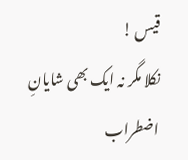قیس !
نکلا مگر نہ ایک بھی شایانِ اضطراب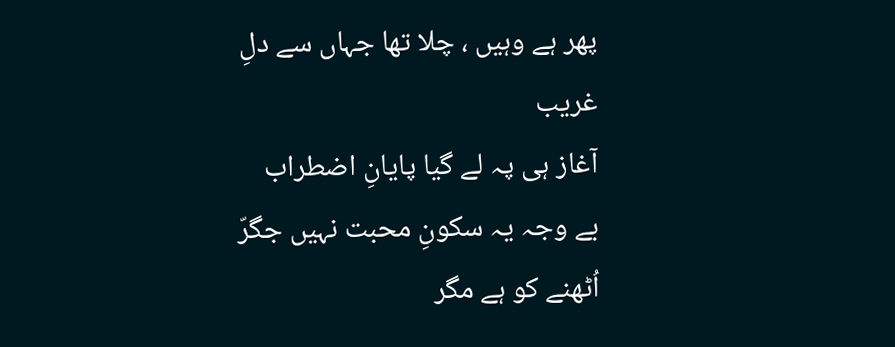پھر ہے وہیں ، چلا تھا جہاں سے دلِ غریب
آغاز ہی پہ لے گیا پایانِ اضطراب
بے وجہ یہ سکونِ محبت نہیں جگرّ
اُٹھنے کو ہے مگر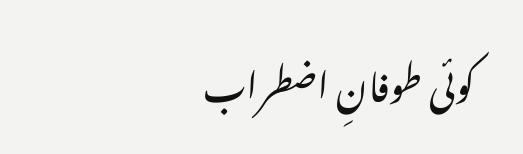کوئی طوفانِ اضطراب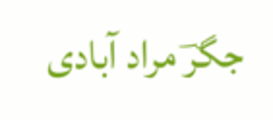جگرؔ مراد آبادی